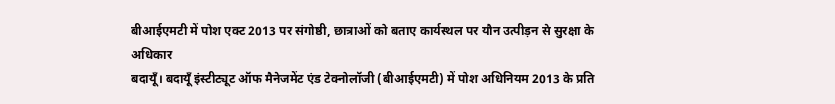बीआईएमटी में पोश एक्ट 2013 पर संगोष्ठी, छात्राओं को बताए कार्यस्थल पर यौन उत्पीड़न से सुरक्षा के अधिकार
बदायूँ। बदायूँ इंस्टीट्यूट ऑफ मैनेजमेंट एंड टेक्नोलॉजी (बीआईएमटी) में पोश अधिनियम 2013 के प्रति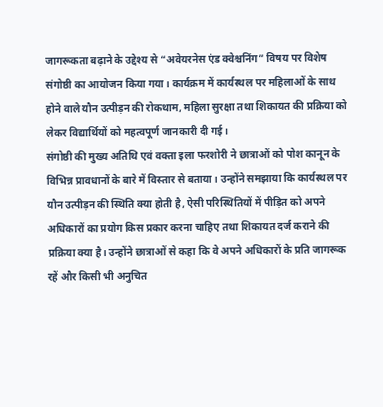जागरूकता बढ़ाने के उद्देश्य से “अवेयरनेस एंड क्वेश्चनिंग” विषय पर विशेष संगोष्ठी का आयोजन किया गया। कार्यक्रम में कार्यस्थल पर महिलाओं के साथ होने वाले यौन उत्पीड़न की रोकथाम, महिला सुरक्षा तथा शिकायत की प्रक्रिया को लेकर विद्यार्थियों को महत्वपूर्ण जानकारी दी गई।
संगोष्ठी की मुख्य अतिथि एवं वक्ता इला फरशोरी ने छात्राओं को पोश कानून के विभिन्न प्रावधानों के बारे में विस्तार से बताया। उन्होंने समझाया कि कार्यस्थल पर यौन उत्पीड़न की स्थिति क्या होती है, ऐसी परिस्थितियों में पीड़ित को अपने अधिकारों का प्रयोग किस प्रकार करना चाहिए तथा शिकायत दर्ज कराने की प्रक्रिया क्या है। उन्होंने छात्राओं से कहा कि वे अपने अधिकारों के प्रति जागरूक रहें और किसी भी अनुचित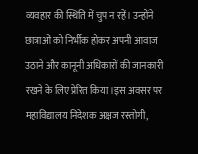व्यवहार की स्थिति में चुप न रहें। उन्होंने छात्राओं को निर्भीक होकर अपनी आवाज उठाने और कानूनी अधिकारों की जानकारी रखने के लिए प्रेरित किया।इस अवसर पर महाविद्यालय निदेशक अक्षज रस्तोगी,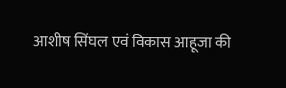आशीष सिंघल एवं विकास आहूजा की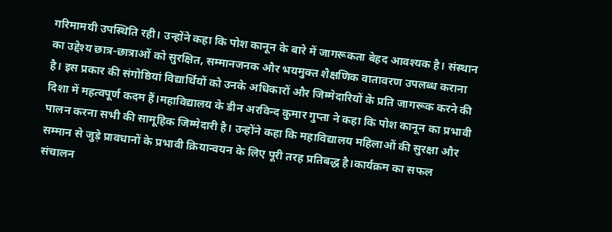गरिमामयी उपस्थिति रही। उन्होंने कहा कि पोश कानून के बारे में जागरूकता बेहद आवश्यक है। संस्थान का उद्देश्य छात्र-छात्राओं को सुरक्षित, सम्मानजनक और भयमुक्त शैक्षणिक वातावरण उपलब्ध कराना है। इस प्रकार की संगोष्ठियां विद्यार्थियों को उनके अधिकारों और जिम्मेदारियों के प्रति जागरूक करने की दिशा में महत्वपूर्ण कदम हैं।महाविद्यालय के डीन अरविन्द कुमार गुप्ता ने कहा कि पोश कानून का प्रभावी पालन करना सभी की सामूहिक जिम्मेदारी है। उन्होंने कहा कि महाविद्यालय महिलाओं की सुरक्षा और सम्मान से जुड़े प्रावधानों के प्रभावी क्रियान्वयन के लिए पूरी तरह प्रतिबद्ध है।कार्यक्रम का सफल संचालन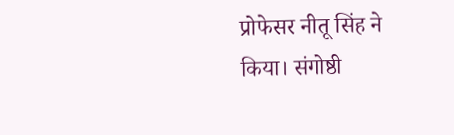प्रोफेसर नीतू सिंह ने किया। संगोष्ठी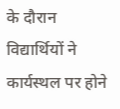के दौरान विद्यार्थियों ने कार्यस्थल पर होने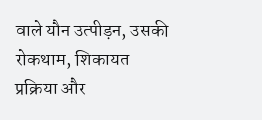वाले यौन उत्पीड़न, उसकी रोकथाम, शिकायत प्रक्रिया और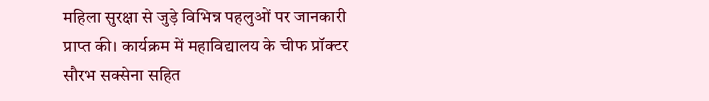महिला सुरक्षा से जुड़े विभिन्न पहलुओं पर जानकारी प्राप्त की। कार्यक्रम में महाविद्यालय के चीफ प्रॉक्टर सौरभ सक्सेना सहित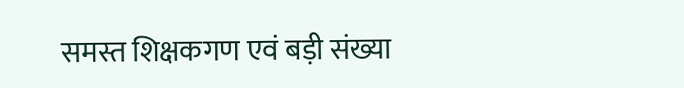समस्त शिक्षकगण एवं बड़ी संख्या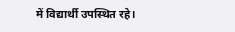में विद्यार्थी उपस्थित रहे।